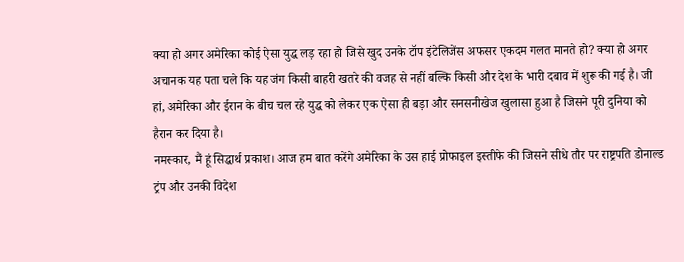क्या हो अगर अमेरिका कोई ऐसा युद्ध लड़ रहा हो जिसे खुद उनके टॉप इंटेलिजेंस अफसर एकदम गलत मानते हो? क्या हो अगर अचानक यह पता चले कि यह जंग किसी बाहरी खतरे की वजह से नहीं बल्कि किसी और देश के भारी दबाव में शुरू की गई है। जी हां, अमेरिका और ईरान के बीच चल रहे युद्ध को लेकर एक ऐसा ही बड़ा और सनसनीखेज खुलासा हुआ है जिसने पूरी दुनिया को हैरान कर दिया है।
नमस्कार, मैं हूं सिद्धार्थ प्रकाश। आज हम बात करेंगे अमेरिका के उस हाई प्रोफाइल इस्तीफे की जिसने सीधे तौर पर राष्ट्रपति डोनाल्ड ट्रंप और उनकी विदेश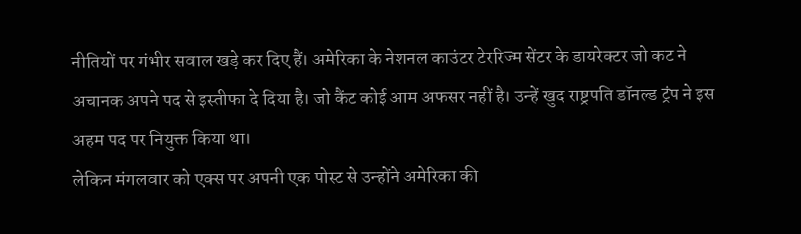नीतियों पर गंभीर सवाल खड़े कर दिए हैं। अमेरिका के नेशनल काउंटर टेररिज्म सेंटर के डायरेक्टर जो कट ने अचानक अपने पद से इस्तीफा दे दिया है। जो कैंट कोई आम अफसर नहीं है। उन्हें खुद राष्ट्रपति डॉनल्ड ट्रंप ने इस अहम पद पर नियुक्त किया था।
लेकिन मंगलवार को एक्स पर अपनी एक पोस्ट से उन्होंने अमेरिका की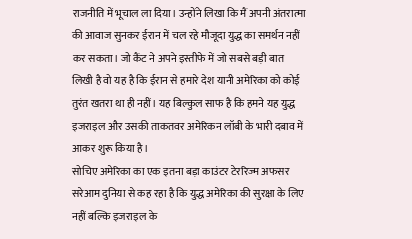राजनीति में भूचाल ला दिया। उन्होंने लिखा कि मैं अपनी अंतरात्मा की आवाज सुनकर ईरान में चल रहे मौजूदा युद्ध का समर्थन नहीं कर सकता। जो कैंट ने अपने इस्तीफे में जो सबसे बड़ी बात लिखी है वो यह है कि ईरान से हमारे देश यानी अमेरिका को कोई तुरंत खतरा था ही नहीं। यह बिल्कुल साफ है कि हमने यह युद्ध इजराइल और उसकी ताकतवर अमेरिकन लॉबी के भारी दबाव में आकर शुरू किया है।
सोचिए अमेरिका का एक इतना बड़ा काउंटर टेररिज्म अफसर सरेआम दुनिया से कह रहा है कि युद्ध अमेरिका की सुरक्षा के लिए नहीं बल्कि इजराइल के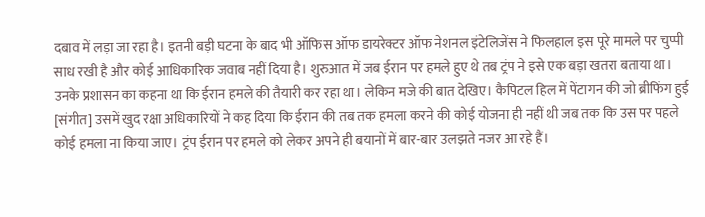दबाव में लड़ा जा रहा है। इतनी बड़ी घटना के बाद भी ऑफिस ऑफ डायरेक्टर ऑफ नेशनल इंटेलिजेंस ने फिलहाल इस पूरे मामले पर चुप्पी साध रखी है और कोई आधिकारिक जवाब नहीं दिया है। शुरुआत में जब ईरान पर हमले हुए थे तब ट्रंप ने इसे एक बड़ा खतरा बताया था।
उनके प्रशासन का कहना था कि ईरान हमले की तैयारी कर रहा था। लेकिन मजे की बात देखिए। कैपिटल हिल में पेंटागन की जो ब्रीफिंग हुई [संगीत] उसमें खुद रक्षा अधिकारियों ने कह दिया कि ईरान की तब तक हमला करने की कोई योजना ही नहीं थी जब तक कि उस पर पहले कोई हमला ना किया जाए। ट्रंप ईरान पर हमले को लेकर अपने ही बयानों में बार-बार उलझते नजर आ रहे हैं।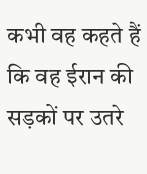कभी वह कहते हैं कि वह ईरान की सड़कों पर उतरे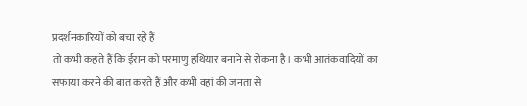प्रदर्शनकारियों को बचा रहे हैं
तो कभी कहते हैं कि ईरान को परमाणु हथियार बनाने से रोकना है। कभी आतंकवादियों का सफाया करने की बात करते हैं और कभी वहां की जनता से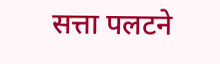सत्ता पलटने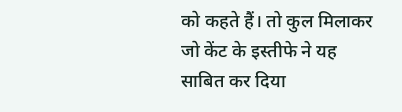को कहते हैं। तो कुल मिलाकर जो केंट के इस्तीफे ने यह साबित कर दिया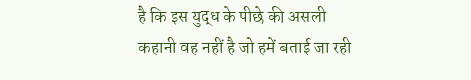है कि इस युद्ध के पीछे की असली कहानी वह नहीं है जो हमें बताई जा रही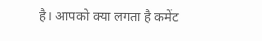है। आपको क्या लगता है कमेंट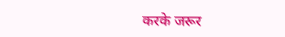करके जरूर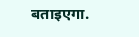बताइएगा.